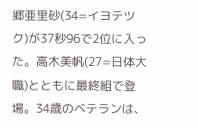郷亜里砂(34=イヨテツク)が37秒96で2位に入った。高木美帆(27=日体大職)とともに最終組で登場。34歳のベテランは、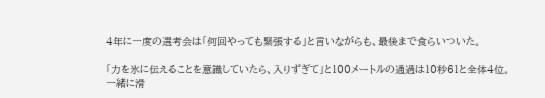4年に一度の選考会は「何回やっても緊張する」と言いながらも、最後まで食らいついた。

「力を氷に伝えることを意識していたら、入りずぎて」と100メートルの通過は10秒61と全体4位。一緒に滑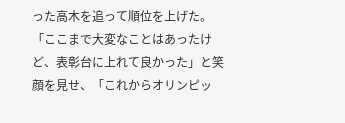った高木を追って順位を上げた。「ここまで大変なことはあったけど、表彰台に上れて良かった」と笑顔を見せ、「これからオリンピッ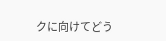クに向けてどう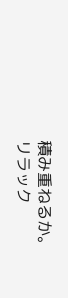積み重ねるか。リラック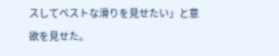スしてベストな滑りを見せたい」と意欲を見せた。